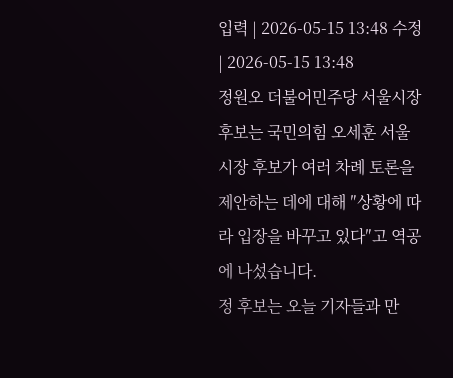입력 | 2026-05-15 13:48 수정 | 2026-05-15 13:48
정원오 더불어민주당 서울시장 후보는 국민의힘 오세훈 서울시장 후보가 여러 차례 토론을 제안하는 데에 대해 ″상황에 따라 입장을 바꾸고 있다″고 역공에 나섰습니다.
정 후보는 오늘 기자들과 만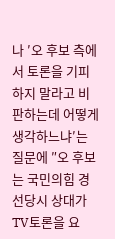나 ′오 후보 측에서 토론을 기피하지 말라고 비판하는데 어떻게 생각하느냐′는 질문에 ″오 후보는 국민의힘 경선당시 상대가 TV토론을 요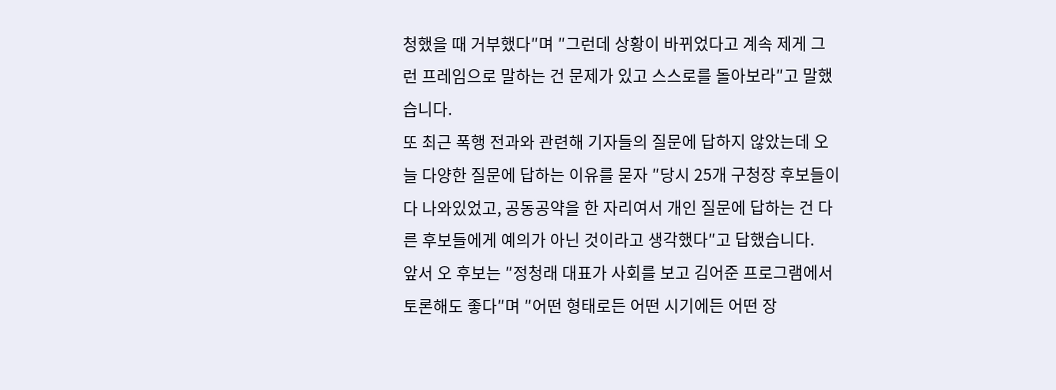청했을 때 거부했다″며 ″그런데 상황이 바뀌었다고 계속 제게 그런 프레임으로 말하는 건 문제가 있고 스스로를 돌아보라″고 말했습니다.
또 최근 폭행 전과와 관련해 기자들의 질문에 답하지 않았는데 오늘 다양한 질문에 답하는 이유를 묻자 ″당시 25개 구청장 후보들이 다 나와있었고, 공동공약을 한 자리여서 개인 질문에 답하는 건 다른 후보들에게 예의가 아닌 것이라고 생각했다″고 답했습니다.
앞서 오 후보는 ″정청래 대표가 사회를 보고 김어준 프로그램에서 토론해도 좋다″며 ″어떤 형태로든 어떤 시기에든 어떤 장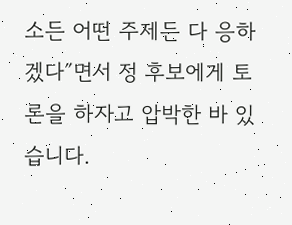소든 어떤 주제든 다 응하겠다″면서 정 후보에게 토론을 하자고 압박한 바 있습니다.